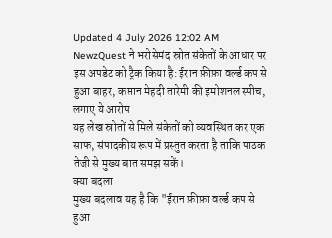Updated 4 July 2026 12:02 AM
NewzQuest ने भरोसेमंद स्रोत संकेतों के आधार पर इस अपडेट को ट्रैक किया है: ईरान फ़ीफ़ा वर्ल्ड कप से हुआ बाहर, कप्तान मेहदी तारेमी की इमोशनल स्पीच, लगाए ये आरोप
यह लेख स्रोतों से मिले संकेतों को व्यवस्थित कर एक साफ, संपादकीय रूप में प्रस्तुत करता है ताकि पाठक तेजी से मुख्य बात समझ सकें।
क्या बदला
मुख्य बदलाव यह है कि "ईरान फ़ीफ़ा वर्ल्ड कप से हुआ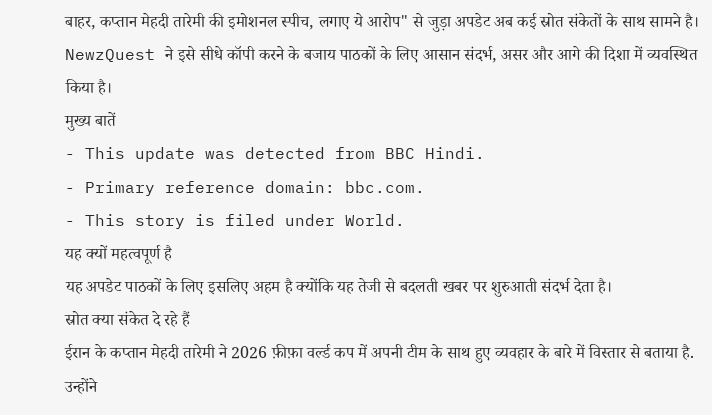बाहर, कप्तान मेहदी तारेमी की इमोशनल स्पीच, लगाए ये आरोप" से जुड़ा अपडेट अब कई स्रोत संकेतों के साथ सामने है। NewzQuest ने इसे सीधे कॉपी करने के बजाय पाठकों के लिए आसान संदर्भ, असर और आगे की दिशा में व्यवस्थित किया है।
मुख्य बातें
- This update was detected from BBC Hindi.
- Primary reference domain: bbc.com.
- This story is filed under World.
यह क्यों महत्वपूर्ण है
यह अपडेट पाठकों के लिए इसलिए अहम है क्योंकि यह तेजी से बदलती खबर पर शुरुआती संदर्भ देता है।
स्रोत क्या संकेत दे रहे हैं
ईरान के कप्तान मेहदी तारेमी ने 2026 फ़ीफ़ा वर्ल्ड कप में अपनी टीम के साथ हुए व्यवहार के बारे में विस्तार से बताया है. उन्होंने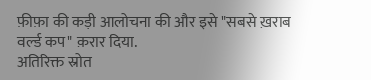फ़ीफ़ा की कड़ी आलोचना की और इसे "सबसे ख़राब वर्ल्ड कप" क़रार दिया.
अतिरिक्त स्रोत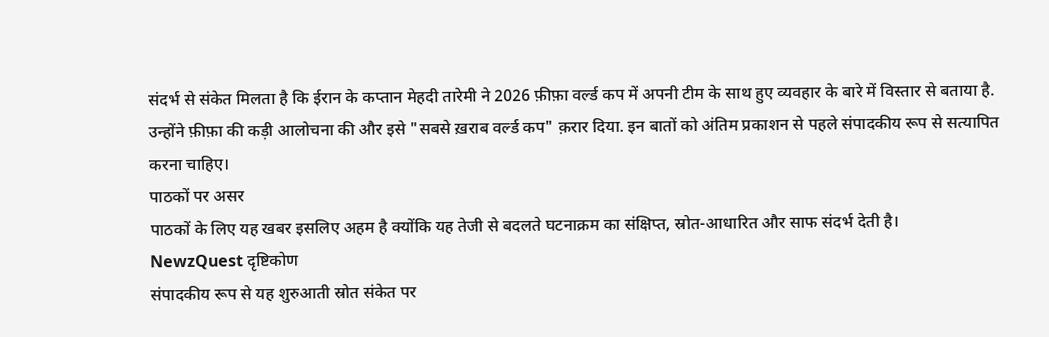संदर्भ से संकेत मिलता है कि ईरान के कप्तान मेहदी तारेमी ने 2026 फ़ीफ़ा वर्ल्ड कप में अपनी टीम के साथ हुए व्यवहार के बारे में विस्तार से बताया है. उन्होंने फ़ीफ़ा की कड़ी आलोचना की और इसे "सबसे ख़राब वर्ल्ड कप" क़रार दिया. इन बातों को अंतिम प्रकाशन से पहले संपादकीय रूप से सत्यापित करना चाहिए।
पाठकों पर असर
पाठकों के लिए यह खबर इसलिए अहम है क्योंकि यह तेजी से बदलते घटनाक्रम का संक्षिप्त, स्रोत-आधारित और साफ संदर्भ देती है।
NewzQuest दृष्टिकोण
संपादकीय रूप से यह शुरुआती स्रोत संकेत पर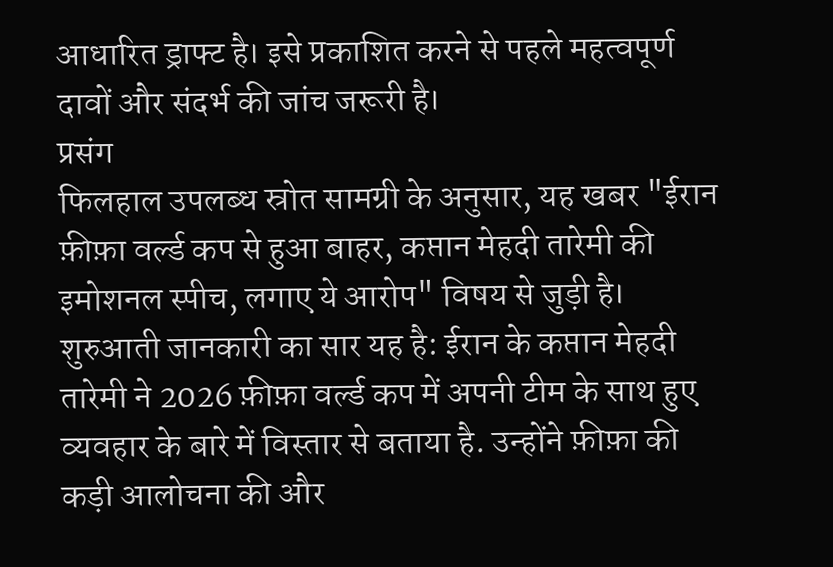आधारित ड्राफ्ट है। इसे प्रकाशित करने से पहले महत्वपूर्ण दावों और संदर्भ की जांच जरूरी है।
प्रसंग
फिलहाल उपलब्ध स्रोत सामग्री के अनुसार, यह खबर "ईरान फ़ीफ़ा वर्ल्ड कप से हुआ बाहर, कप्तान मेहदी तारेमी की इमोशनल स्पीच, लगाए ये आरोप" विषय से जुड़ी है। शुरुआती जानकारी का सार यह है: ईरान के कप्तान मेहदी तारेमी ने 2026 फ़ीफ़ा वर्ल्ड कप में अपनी टीम के साथ हुए व्यवहार के बारे में विस्तार से बताया है. उन्होंने फ़ीफ़ा की कड़ी आलोचना की और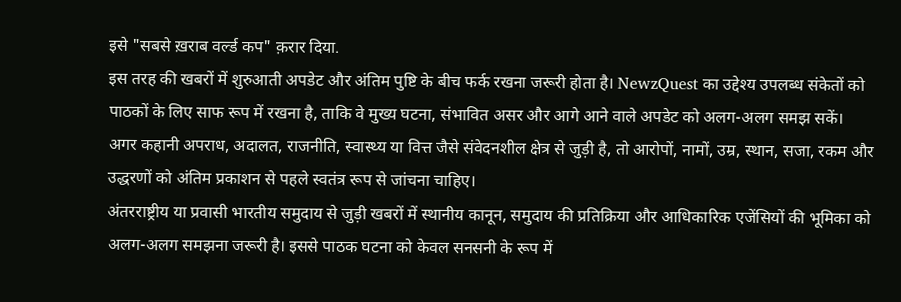इसे "सबसे ख़राब वर्ल्ड कप" क़रार दिया.
इस तरह की खबरों में शुरुआती अपडेट और अंतिम पुष्टि के बीच फर्क रखना जरूरी होता है। NewzQuest का उद्देश्य उपलब्ध संकेतों को पाठकों के लिए साफ रूप में रखना है, ताकि वे मुख्य घटना, संभावित असर और आगे आने वाले अपडेट को अलग-अलग समझ सकें।
अगर कहानी अपराध, अदालत, राजनीति, स्वास्थ्य या वित्त जैसे संवेदनशील क्षेत्र से जुड़ी है, तो आरोपों, नामों, उम्र, स्थान, सजा, रकम और उद्धरणों को अंतिम प्रकाशन से पहले स्वतंत्र रूप से जांचना चाहिए।
अंतरराष्ट्रीय या प्रवासी भारतीय समुदाय से जुड़ी खबरों में स्थानीय कानून, समुदाय की प्रतिक्रिया और आधिकारिक एजेंसियों की भूमिका को अलग-अलग समझना जरूरी है। इससे पाठक घटना को केवल सनसनी के रूप में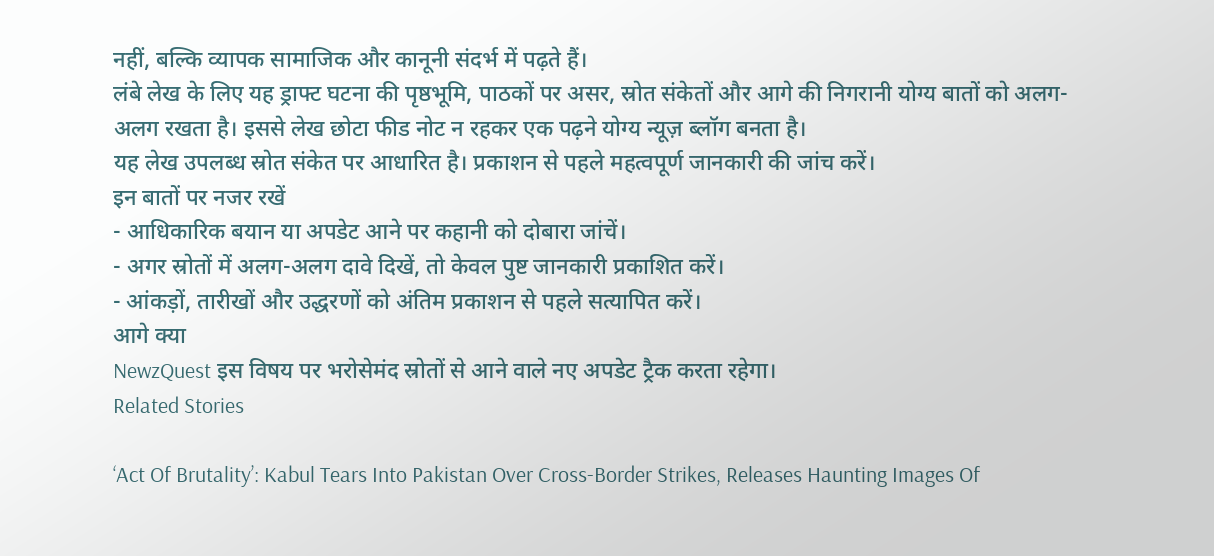नहीं, बल्कि व्यापक सामाजिक और कानूनी संदर्भ में पढ़ते हैं।
लंबे लेख के लिए यह ड्राफ्ट घटना की पृष्ठभूमि, पाठकों पर असर, स्रोत संकेतों और आगे की निगरानी योग्य बातों को अलग-अलग रखता है। इससे लेख छोटा फीड नोट न रहकर एक पढ़ने योग्य न्यूज़ ब्लॉग बनता है।
यह लेख उपलब्ध स्रोत संकेत पर आधारित है। प्रकाशन से पहले महत्वपूर्ण जानकारी की जांच करें।
इन बातों पर नजर रखें
- आधिकारिक बयान या अपडेट आने पर कहानी को दोबारा जांचें।
- अगर स्रोतों में अलग-अलग दावे दिखें, तो केवल पुष्ट जानकारी प्रकाशित करें।
- आंकड़ों, तारीखों और उद्धरणों को अंतिम प्रकाशन से पहले सत्यापित करें।
आगे क्या
NewzQuest इस विषय पर भरोसेमंद स्रोतों से आने वाले नए अपडेट ट्रैक करता रहेगा।
Related Stories

‘Act Of Brutality’: Kabul Tears Into Pakistan Over Cross-Border Strikes, Releases Haunting Images Of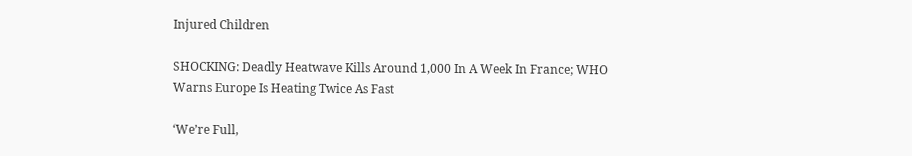Injured Children

SHOCKING: Deadly Heatwave Kills Around 1,000 In A Week In France; WHO Warns Europe Is Heating Twice As Fast

‘We’re Full,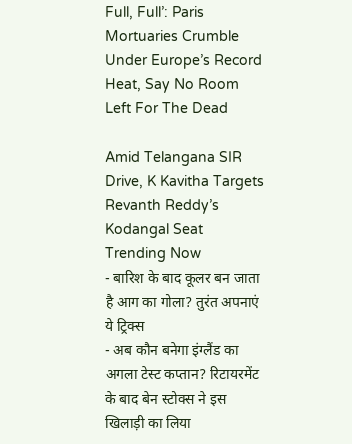Full, Full’: Paris Mortuaries Crumble Under Europe’s Record Heat, Say No Room Left For The Dead

Amid Telangana SIR Drive, K Kavitha Targets Revanth Reddy’s Kodangal Seat
Trending Now
- बारिश के बाद कूलर बन जाता है आग का गोला? तुरंत अपनाएं ये ट्रिक्स
- अब कौन बनेगा इंग्लैंड का अगला टेस्ट कप्तान? रिटायरमेंट के बाद बेन स्टोक्स ने इस खिलाड़ी का लिया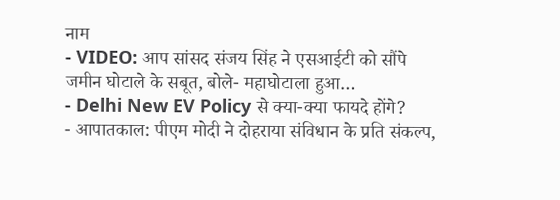नाम
- VIDEO: आप सांसद संजय सिंह ने एसआईटी को सौंपे जमीन घोटाले के सबूत, बोले- महाघोटाला हुआ…
- Delhi New EV Policy से क्या-क्या फायदे होंगे?
- आपातकाल: पीएम मोदी ने दोहराया संविधान के प्रति संकल्प,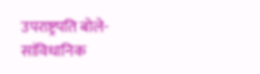उपराष्ट्रपति बोले- सांविधानिक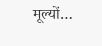मूल्यों…